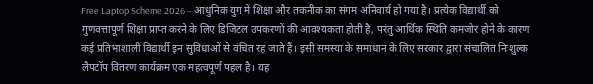Free Laptop Scheme 2026 – आधुनिक युग में शिक्षा और तकनीक का संगम अनिवार्य हो गया है। प्रत्येक विद्यार्थी को गुणवत्तापूर्ण शिक्षा प्राप्त करने के लिए डिजिटल उपकरणों की आवश्यकता होती है, परंतु आर्थिक स्थिति कमजोर होने के कारण कई प्रतिभाशाली विद्यार्थी इन सुविधाओं से वंचित रह जाते हैं। इसी समस्या के समाधान के लिए सरकार द्वारा संचालित निःशुल्क लैपटॉप वितरण कार्यक्रम एक महत्वपूर्ण पहल है। यह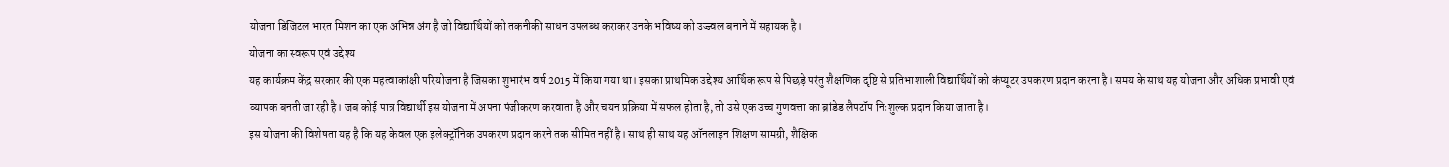योजना डिजिटल भारत मिशन का एक अभिन्न अंग है जो विद्यार्थियों को तकनीकी साधन उपलब्ध कराकर उनके भविष्य को उज्ज्वल बनाने में सहायक है।
योजना का स्वरूप एवं उद्देश्य
यह कार्यक्रम केंद्र सरकार की एक महत्वाकांक्षी परियोजना है जिसका शुभारंभ वर्ष 2015 में किया गया था। इसका प्राथमिक उद्देश्य आर्थिक रूप से पिछड़े परंतु शैक्षणिक दृष्टि से प्रतिभाशाली विद्यार्थियों को कंप्यूटर उपकरण प्रदान करना है। समय के साथ यह योजना और अधिक प्रभावी एवं व्यापक बनती जा रही है। जब कोई पात्र विद्यार्थी इस योजना में अपना पंजीकरण करवाता है और चयन प्रक्रिया में सफल होता है, तो उसे एक उच्च गुणवत्ता का ब्रांडेड लैपटॉप निःशुल्क प्रदान किया जाता है।
इस योजना की विशेषता यह है कि यह केवल एक इलेक्ट्रॉनिक उपकरण प्रदान करने तक सीमित नहीं है। साथ ही साथ यह ऑनलाइन शिक्षण सामग्री, शैक्षिक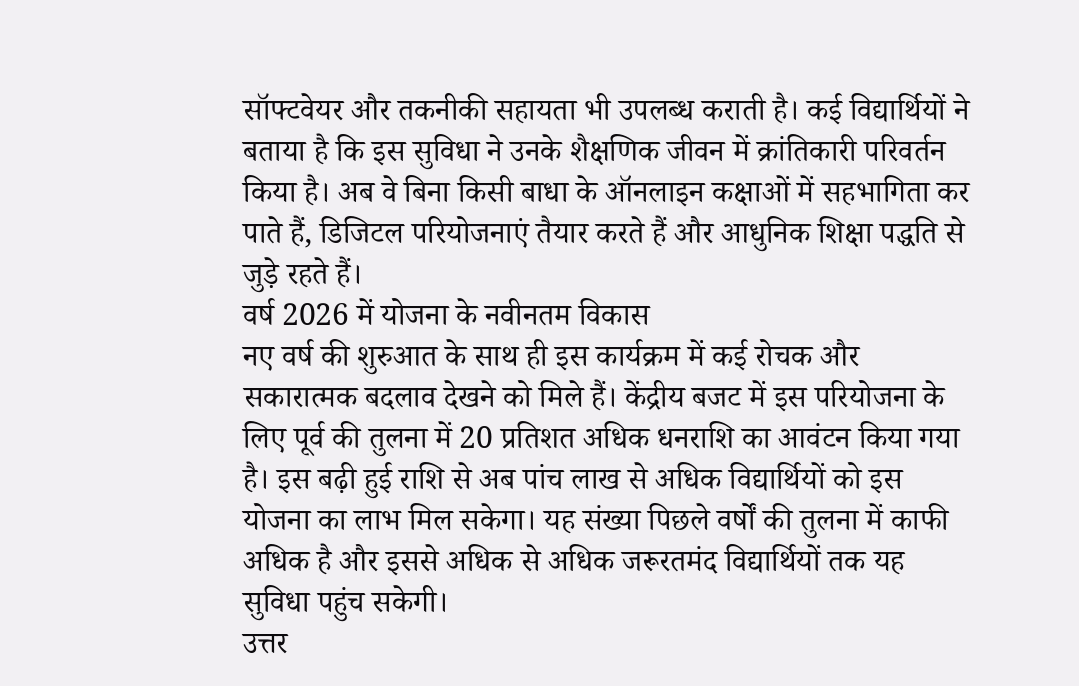सॉफ्टवेयर और तकनीकी सहायता भी उपलब्ध कराती है। कई विद्यार्थियों ने बताया है कि इस सुविधा ने उनके शैक्षणिक जीवन में क्रांतिकारी परिवर्तन किया है। अब वे बिना किसी बाधा के ऑनलाइन कक्षाओं में सहभागिता कर पाते हैं, डिजिटल परियोजनाएं तैयार करते हैं और आधुनिक शिक्षा पद्धति से जुड़े रहते हैं।
वर्ष 2026 में योजना के नवीनतम विकास
नए वर्ष की शुरुआत के साथ ही इस कार्यक्रम में कई रोचक और सकारात्मक बदलाव देखने को मिले हैं। केंद्रीय बजट में इस परियोजना के लिए पूर्व की तुलना में 20 प्रतिशत अधिक धनराशि का आवंटन किया गया है। इस बढ़ी हुई राशि से अब पांच लाख से अधिक विद्यार्थियों को इस योजना का लाभ मिल सकेगा। यह संख्या पिछले वर्षों की तुलना में काफी अधिक है और इससे अधिक से अधिक जरूरतमंद विद्यार्थियों तक यह सुविधा पहुंच सकेगी।
उत्तर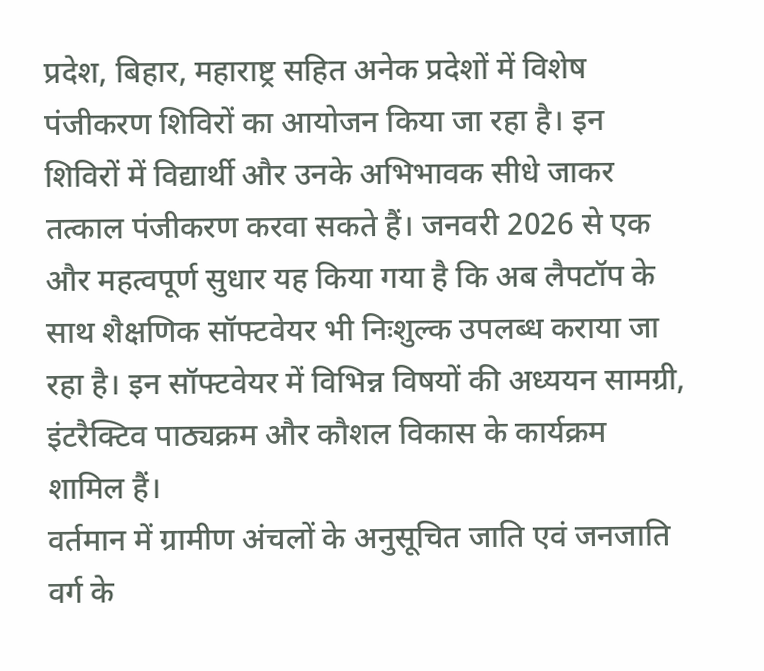प्रदेश, बिहार, महाराष्ट्र सहित अनेक प्रदेशों में विशेष पंजीकरण शिविरों का आयोजन किया जा रहा है। इन शिविरों में विद्यार्थी और उनके अभिभावक सीधे जाकर तत्काल पंजीकरण करवा सकते हैं। जनवरी 2026 से एक और महत्वपूर्ण सुधार यह किया गया है कि अब लैपटॉप के साथ शैक्षणिक सॉफ्टवेयर भी निःशुल्क उपलब्ध कराया जा रहा है। इन सॉफ्टवेयर में विभिन्न विषयों की अध्ययन सामग्री, इंटरैक्टिव पाठ्यक्रम और कौशल विकास के कार्यक्रम शामिल हैं।
वर्तमान में ग्रामीण अंचलों के अनुसूचित जाति एवं जनजाति वर्ग के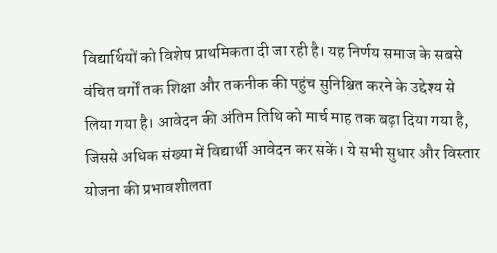विद्यार्थियों को विशेष प्राथमिकता दी जा रही है। यह निर्णय समाज के सबसे वंचित वर्गों तक शिक्षा और तकनीक की पहुंच सुनिश्चित करने के उद्देश्य से लिया गया है। आवेदन की अंतिम तिथि को मार्च माह तक बढ़ा दिया गया है, जिससे अधिक संख्या में विद्यार्थी आवेदन कर सकें। ये सभी सुधार और विस्तार योजना की प्रभावशीलता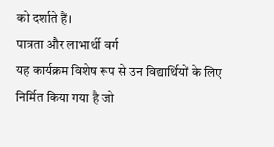को दर्शाते हैं।
पात्रता और लाभार्थी वर्ग
यह कार्यक्रम विशेष रूप से उन विद्यार्थियों के लिए निर्मित किया गया है जो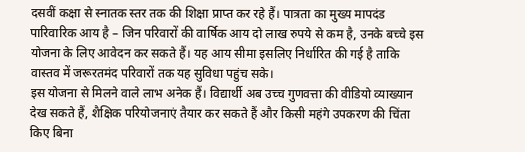दसवीं कक्षा से स्नातक स्तर तक की शिक्षा प्राप्त कर रहे हैं। पात्रता का मुख्य मापदंड पारिवारिक आय है – जिन परिवारों की वार्षिक आय दो लाख रुपये से कम है, उनके बच्चे इस योजना के लिए आवेदन कर सकते हैं। यह आय सीमा इसलिए निर्धारित की गई है ताकि वास्तव में जरूरतमंद परिवारों तक यह सुविधा पहुंच सके।
इस योजना से मिलने वाले लाभ अनेक हैं। विद्यार्थी अब उच्च गुणवत्ता की वीडियो व्याख्यान देख सकते हैं, शैक्षिक परियोजनाएं तैयार कर सकते हैं और किसी महंगे उपकरण की चिंता किए बिना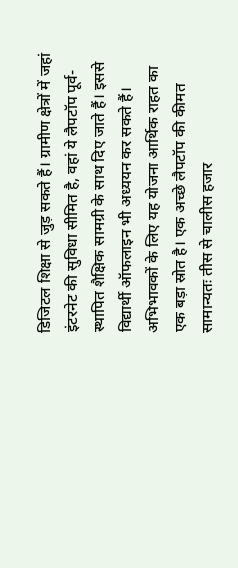डिजिटल शिक्षा से जुड़ सकते हैं। ग्रामीण क्षेत्रों में जहां इंटरनेट की सुविधा सीमित है, वहां ये लैपटॉप पूर्व-स्थापित शैक्षिक सामग्री के साथ दिए जाते हैं। इससे विद्यार्थी ऑफलाइन भी अध्ययन कर सकते हैं।
अभिभावकों के लिए यह योजना आर्थिक राहत का एक बड़ा स्रोत है। एक अच्छे लैपटॉप की कीमत सामान्यतः तीस से चालीस हजार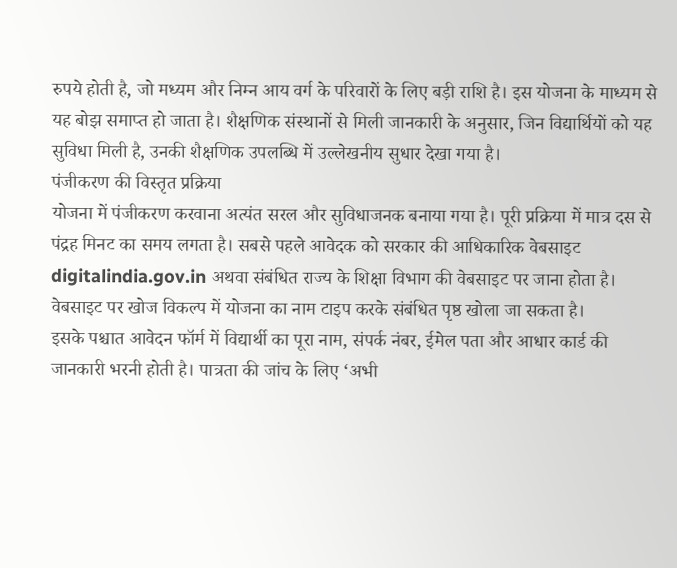रुपये होती है, जो मध्यम और निम्न आय वर्ग के परिवारों के लिए बड़ी राशि है। इस योजना के माध्यम से यह बोझ समाप्त हो जाता है। शैक्षणिक संस्थानों से मिली जानकारी के अनुसार, जिन विद्यार्थियों को यह सुविधा मिली है, उनकी शैक्षणिक उपलब्धि में उल्लेखनीय सुधार देखा गया है।
पंजीकरण की विस्तृत प्रक्रिया
योजना में पंजीकरण करवाना अत्यंत सरल और सुविधाजनक बनाया गया है। पूरी प्रक्रिया में मात्र दस से पंद्रह मिनट का समय लगता है। सबसे पहले आवेदक को सरकार की आधिकारिक वेबसाइट digitalindia.gov.in अथवा संबंधित राज्य के शिक्षा विभाग की वेबसाइट पर जाना होता है। वेबसाइट पर खोज विकल्प में योजना का नाम टाइप करके संबंधित पृष्ठ खोला जा सकता है।
इसके पश्चात आवेदन फॉर्म में विद्यार्थी का पूरा नाम, संपर्क नंबर, ईमेल पता और आधार कार्ड की जानकारी भरनी होती है। पात्रता की जांच के लिए ‘अभी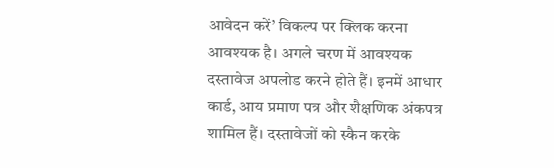आवेदन करें’ विकल्प पर क्लिक करना आवश्यक है। अगले चरण में आवश्यक दस्तावेज अपलोड करने होते हैं। इनमें आधार कार्ड, आय प्रमाण पत्र और शैक्षणिक अंकपत्र शामिल हैं। दस्तावेजों को स्कैन करके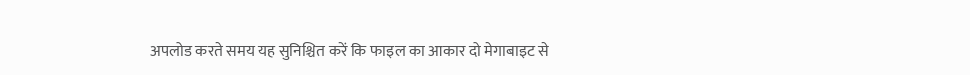अपलोड करते समय यह सुनिश्चित करें कि फाइल का आकार दो मेगाबाइट से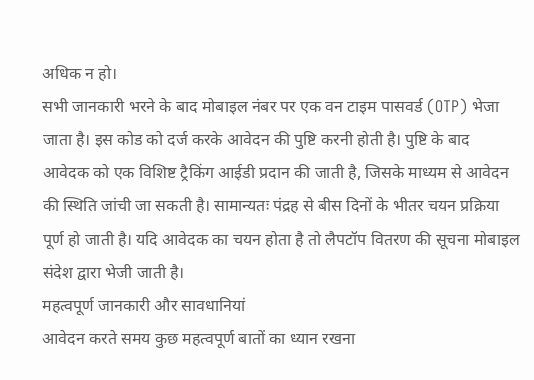अधिक न हो।
सभी जानकारी भरने के बाद मोबाइल नंबर पर एक वन टाइम पासवर्ड (OTP) भेजा जाता है। इस कोड को दर्ज करके आवेदन की पुष्टि करनी होती है। पुष्टि के बाद आवेदक को एक विशिष्ट ट्रैकिंग आईडी प्रदान की जाती है, जिसके माध्यम से आवेदन की स्थिति जांची जा सकती है। सामान्यतः पंद्रह से बीस दिनों के भीतर चयन प्रक्रिया पूर्ण हो जाती है। यदि आवेदक का चयन होता है तो लैपटॉप वितरण की सूचना मोबाइल संदेश द्वारा भेजी जाती है।
महत्वपूर्ण जानकारी और सावधानियां
आवेदन करते समय कुछ महत्वपूर्ण बातों का ध्यान रखना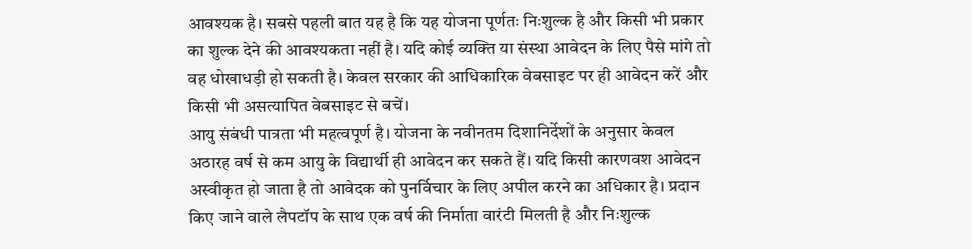आवश्यक है। सबसे पहली बात यह है कि यह योजना पूर्णतः निःशुल्क है और किसी भी प्रकार का शुल्क देने की आवश्यकता नहीं है। यदि कोई व्यक्ति या संस्था आवेदन के लिए पैसे मांगे तो वह धोखाधड़ी हो सकती है। केवल सरकार की आधिकारिक वेबसाइट पर ही आवेदन करें और किसी भी असत्यापित वेबसाइट से बचें।
आयु संबंधी पात्रता भी महत्वपूर्ण है। योजना के नवीनतम दिशानिर्देशों के अनुसार केवल अठारह वर्ष से कम आयु के विद्यार्थी ही आवेदन कर सकते हैं। यदि किसी कारणवश आवेदन अस्वीकृत हो जाता है तो आवेदक को पुनर्विचार के लिए अपील करने का अधिकार है। प्रदान किए जाने वाले लैपटॉप के साथ एक वर्ष की निर्माता वारंटी मिलती है और निःशुल्क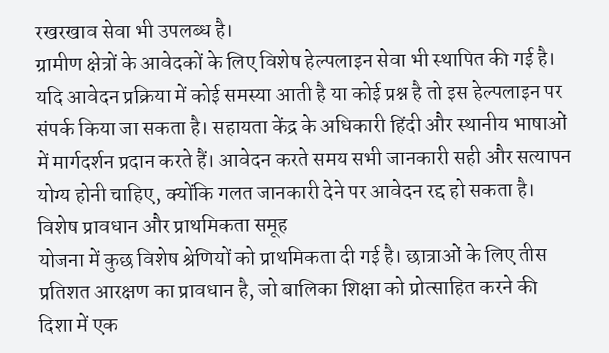रखरखाव सेवा भी उपलब्ध है।
ग्रामीण क्षेत्रों के आवेदकों के लिए विशेष हेल्पलाइन सेवा भी स्थापित की गई है। यदि आवेदन प्रक्रिया में कोई समस्या आती है या कोई प्रश्न है तो इस हेल्पलाइन पर संपर्क किया जा सकता है। सहायता केंद्र के अधिकारी हिंदी और स्थानीय भाषाओं में मार्गदर्शन प्रदान करते हैं। आवेदन करते समय सभी जानकारी सही और सत्यापन योग्य होनी चाहिए, क्योंकि गलत जानकारी देने पर आवेदन रद्द हो सकता है।
विशेष प्रावधान और प्राथमिकता समूह
योजना में कुछ विशेष श्रेणियों को प्राथमिकता दी गई है। छात्राओं के लिए तीस प्रतिशत आरक्षण का प्रावधान है, जो बालिका शिक्षा को प्रोत्साहित करने की दिशा में एक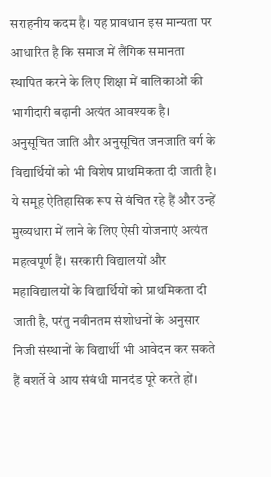सराहनीय कदम है। यह प्रावधान इस मान्यता पर आधारित है कि समाज में लैंगिक समानता स्थापित करने के लिए शिक्षा में बालिकाओं की भागीदारी बढ़ानी अत्यंत आवश्यक है।
अनुसूचित जाति और अनुसूचित जनजाति वर्ग के विद्यार्थियों को भी विशेष प्राथमिकता दी जाती है। ये समूह ऐतिहासिक रूप से वंचित रहे हैं और उन्हें मुख्यधारा में लाने के लिए ऐसी योजनाएं अत्यंत महत्वपूर्ण हैं। सरकारी विद्यालयों और महाविद्यालयों के विद्यार्थियों को प्राथमिकता दी जाती है, परंतु नवीनतम संशोधनों के अनुसार निजी संस्थानों के विद्यार्थी भी आवेदन कर सकते हैं बशर्ते वे आय संबंधी मानदंड पूरे करते हों।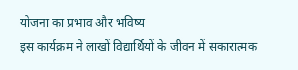योजना का प्रभाव और भविष्य
इस कार्यक्रम ने लाखों विद्यार्थियों के जीवन में सकारात्मक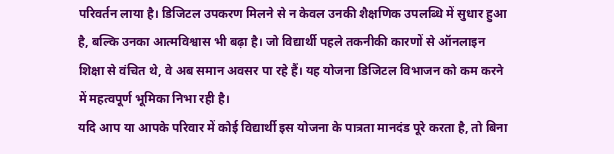परिवर्तन लाया है। डिजिटल उपकरण मिलने से न केवल उनकी शैक्षणिक उपलब्धि में सुधार हुआ है, बल्कि उनका आत्मविश्वास भी बढ़ा है। जो विद्यार्थी पहले तकनीकी कारणों से ऑनलाइन शिक्षा से वंचित थे, वे अब समान अवसर पा रहे हैं। यह योजना डिजिटल विभाजन को कम करने में महत्वपूर्ण भूमिका निभा रही है।
यदि आप या आपके परिवार में कोई विद्यार्थी इस योजना के पात्रता मानदंड पूरे करता है, तो बिना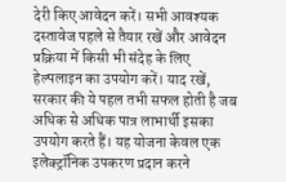देरी किए आवेदन करें। सभी आवश्यक दस्तावेज पहले से तैयार रखें और आवेदन प्रक्रिया में किसी भी संदेह के लिए हेल्पलाइन का उपयोग करें। याद रखें, सरकार की ये पहल तभी सफल होती है जब अधिक से अधिक पात्र लाभार्थी इसका उपयोग करते हैं। यह योजना केवल एक इलेक्ट्रॉनिक उपकरण प्रदान करने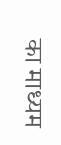का माध्यम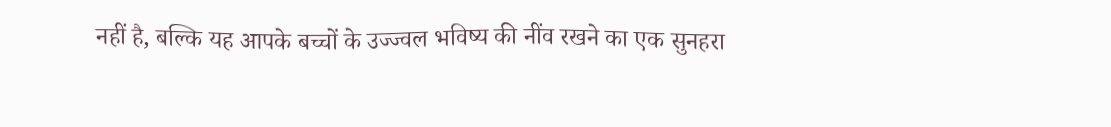नहीं है, बल्कि यह आपके बच्चों के उज्ज्वल भविष्य की नींव रखने का एक सुनहरा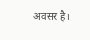अवसर है।